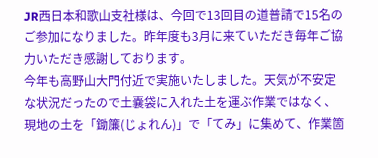JR西日本和歌山支社様は、今回で13回目の道普請で15名のご参加になりました。昨年度も3月に来ていただき毎年ご協力いただき感謝しております。
今年も高野山大門付近で実施いたしました。天気が不安定な状況だったので土嚢袋に入れた土を運ぶ作業ではなく、現地の土を「鋤簾(じょれん)」で「てみ」に集めて、作業箇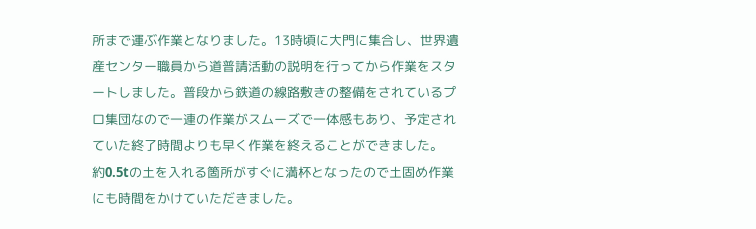所まで運ぶ作業となりました。13時頃に大門に集合し、世界遺産センター職員から道普請活動の説明を行ってから作業をスタートしました。普段から鉄道の線路敷きの整備をされているプロ集団なので一連の作業がスムーズで一体感もあり、予定されていた終了時間よりも早く作業を終えることができました。
約0.5tの土を入れる箇所がすぐに満杯となったので土固め作業にも時間をかけていただきました。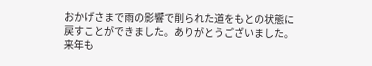おかげさまで雨の影響で削られた道をもとの状態に戻すことができました。ありがとうございました。来年も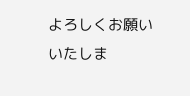よろしくお願いいたしま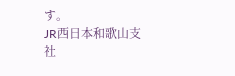す。
JR西日本和歌山支社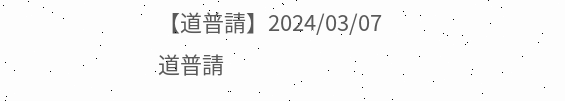【道普請】2024/03/07
道普請